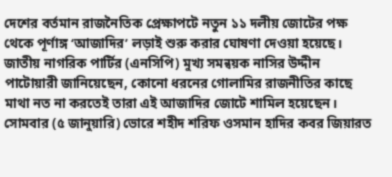দেশের বর্তমান রাজনৈতিক প্রেক্ষাপটে নতুন ১১ দলীয় জোটের পক্ষ থেকে পূর্ণাঙ্গ ‘আজাদির’ লড়াই শুরু করার ঘোষণা দেওয়া হয়েছে। জাতীয় নাগরিক পার্টির (এনসিপি) মুখ্য সমন্বয়ক নাসির উদ্দীন পাটোয়ারী জানিয়েছেন, কোনো ধরনের গোলামির রাজনীতির কাছে মাথা নত না করতেই তারা এই আজাদির জোটে শামিল হয়েছেন।
সোমবার (৫ জানুয়ারি) ভোরে শহীদ শরিফ ওসমান হাদির কবর জিয়ারত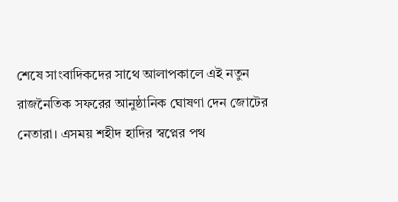শেষে সাংবাদিকদের সাথে আলাপকালে এই নতুন রাজনৈতিক সফরের আনুষ্ঠানিক ঘোষণা দেন জোটের নেতারা। এসময় শহীদ হাদির স্বপ্নের পথ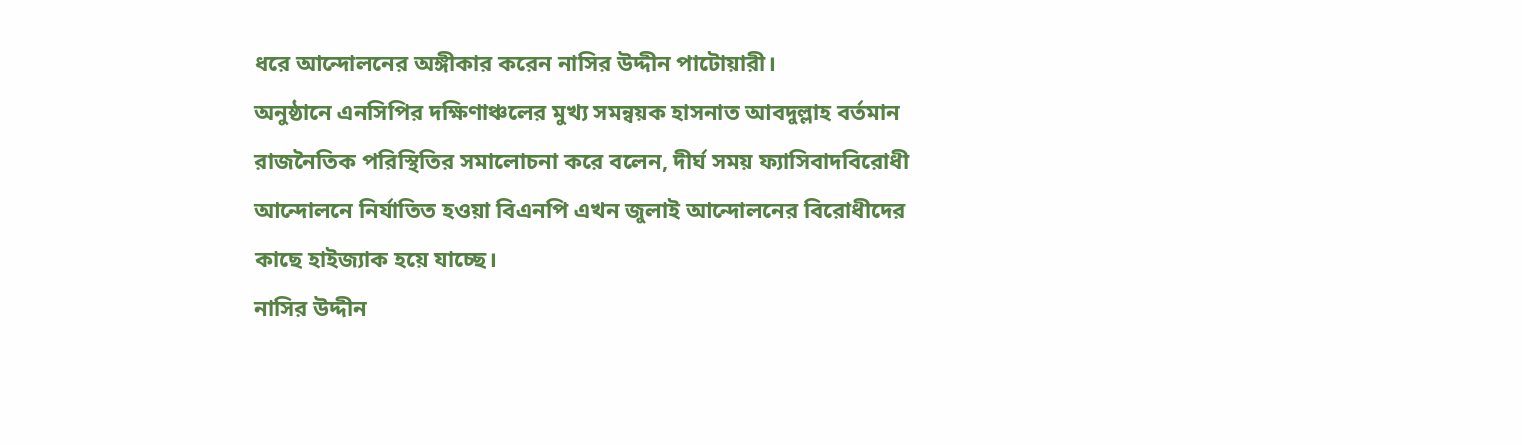ধরে আন্দোলনের অঙ্গীকার করেন নাসির উদ্দীন পাটোয়ারী।
অনুষ্ঠানে এনসিপির দক্ষিণাঞ্চলের মুখ্য সমন্বয়ক হাসনাত আবদুল্লাহ বর্তমান রাজনৈতিক পরিস্থিতির সমালোচনা করে বলেন, দীর্ঘ সময় ফ্যাসিবাদবিরোধী আন্দোলনে নির্যাতিত হওয়া বিএনপি এখন জুলাই আন্দোলনের বিরোধীদের কাছে হাইজ্যাক হয়ে যাচ্ছে।
নাসির উদ্দীন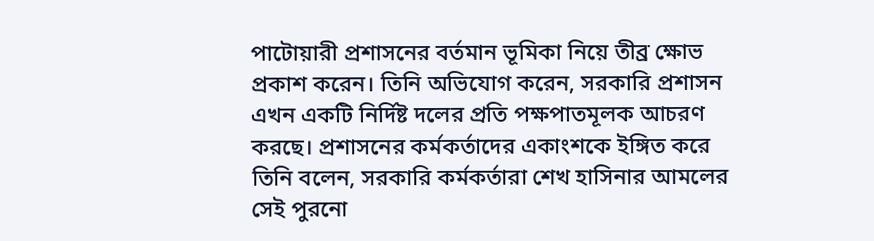পাটোয়ারী প্রশাসনের বর্তমান ভূমিকা নিয়ে তীব্র ক্ষোভ প্রকাশ করেন। তিনি অভিযোগ করেন, সরকারি প্রশাসন এখন একটি নির্দিষ্ট দলের প্রতি পক্ষপাতমূলক আচরণ করছে। প্রশাসনের কর্মকর্তাদের একাংশকে ইঙ্গিত করে তিনি বলেন, সরকারি কর্মকর্তারা শেখ হাসিনার আমলের সেই পুরনো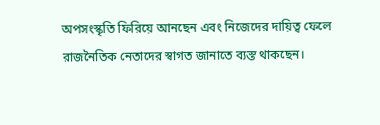অপসংস্কৃতি ফিরিয়ে আনছেন এবং নিজেদের দায়িত্ব ফেলে রাজনৈতিক নেতাদের স্বাগত জানাতে ব্যস্ত থাকছেন।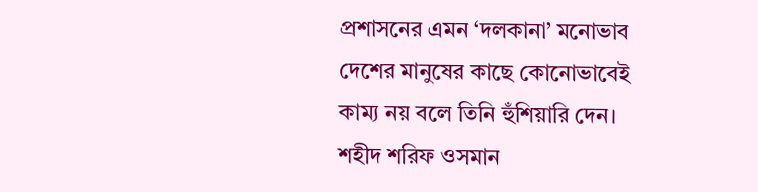প্রশাসনের এমন ‘দলকানা’ মনোভাব দেশের মানুষের কাছে কোনোভাবেই কাম্য নয় বলে তিনি হুঁশিয়ারি দেন।
শহীদ শরিফ ওসমান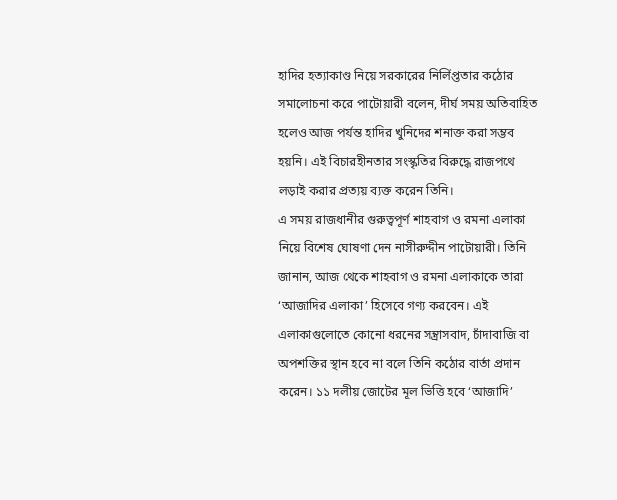হাদির হত্যাকাণ্ড নিয়ে সরকারের নির্লিপ্ততার কঠোর সমালোচনা করে পাটোয়ারী বলেন, দীর্ঘ সময় অতিবাহিত হলেও আজ পর্যন্ত হাদির খুনিদের শনাক্ত করা সম্ভব হয়নি। এই বিচারহীনতার সংস্কৃতির বিরুদ্ধে রাজপথে লড়াই করার প্রত্যয় ব্যক্ত করেন তিনি।
এ সময় রাজধানীর গুরুত্বপূর্ণ শাহবাগ ও রমনা এলাকা নিয়ে বিশেষ ঘোষণা দেন নাসীরুদ্দীন পাটোয়ারী। তিনি জানান, আজ থেকে শাহবাগ ও রমনা এলাকাকে তারা ‘আজাদির এলাকা’ হিসেবে গণ্য করবেন। এই এলাকাগুলোতে কোনো ধরনের সন্ত্রাসবাদ, চাঁদাবাজি বা অপশক্তির স্থান হবে না বলে তিনি কঠোর বার্তা প্রদান করেন। ১১ দলীয় জোটের মূল ভিত্তি হবে ‘আজাদি’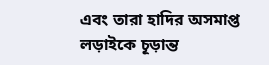এবং তারা হাদির অসমাপ্ত লড়াইকে চূড়ান্ত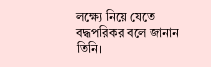লক্ষ্যে নিয়ে যেতে বদ্ধপরিকর বলে জানান তিনি।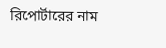রিপোর্টারের নাম